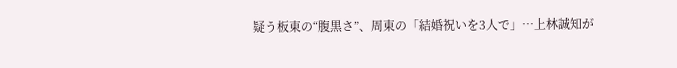疑う板東の“腹黒さ”、周東の「結婚祝いを3人で」…上林誠知が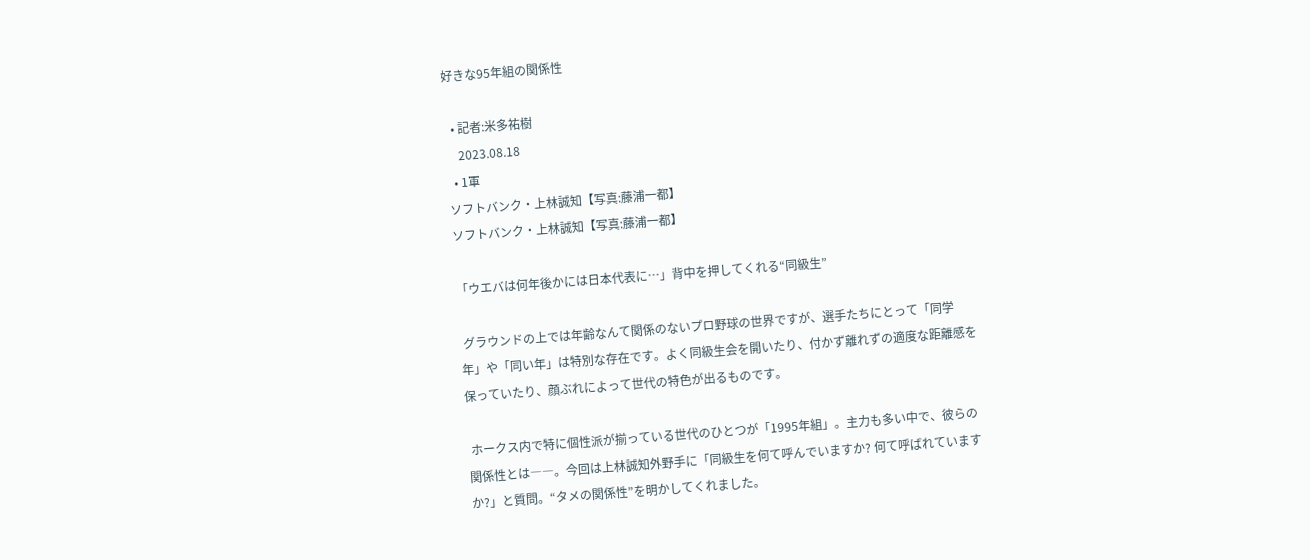好きな95年組の関係性

  • 記者:米多祐樹
    2023.08.18
  • 1軍
ソフトバンク・上林誠知【写真:藤浦一都】
ソフトバンク・上林誠知【写真:藤浦一都】

「ウエバは何年後かには日本代表に…」背中を押してくれる“同級生”

 グラウンドの上では年齢なんて関係のないプロ野球の世界ですが、選手たちにとって「同学年」や「同い年」は特別な存在です。よく同級生会を開いたり、付かず離れずの適度な距離感を保っていたり、顔ぶれによって世代の特色が出るものです。

 ホークス内で特に個性派が揃っている世代のひとつが「1995年組」。主力も多い中で、彼らの関係性とは――。今回は上林誠知外野手に「同級生を何て呼んでいますか? 何て呼ばれていますか?」と質問。“タメの関係性”を明かしてくれました。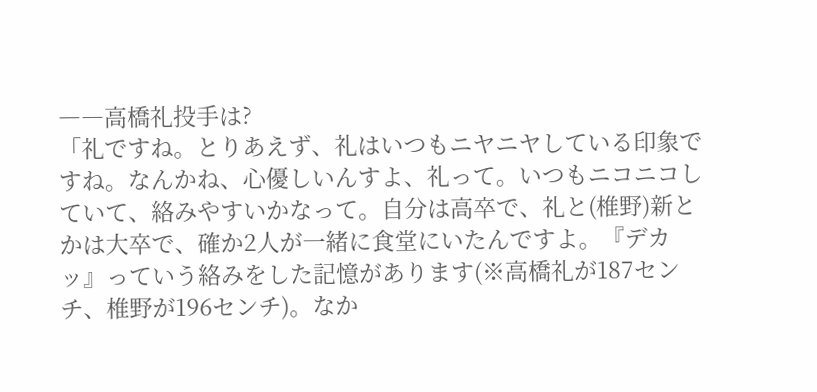――高橋礼投手は?
「礼ですね。とりあえず、礼はいつもニヤニヤしている印象ですね。なんかね、心優しいんすよ、礼って。いつもニコニコしていて、絡みやすいかなって。自分は高卒で、礼と(椎野)新とかは大卒で、確か2人が一緒に食堂にいたんですよ。『デカッ』っていう絡みをした記憶があります(※高橋礼が187センチ、椎野が196センチ)。なか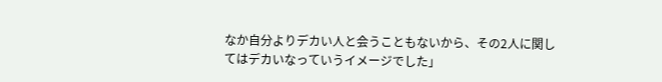なか自分よりデカい人と会うこともないから、その2人に関してはデカいなっていうイメージでした」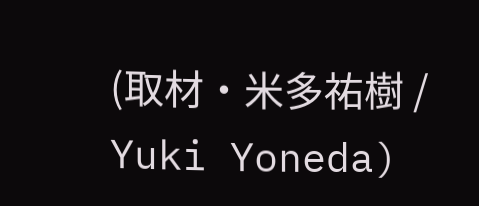(取材・米多祐樹 / Yuki Yoneda)